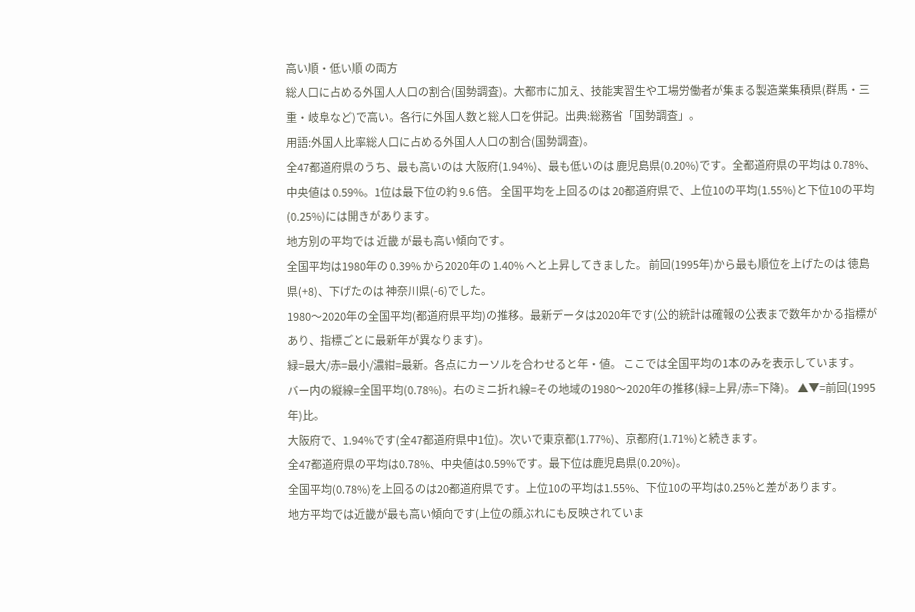高い順・低い順 の両方
総人口に占める外国人人口の割合(国勢調査)。大都市に加え、技能実習生や工場労働者が集まる製造業集積県(群馬・三重・岐阜など)で高い。各行に外国人数と総人口を併記。出典:総務省「国勢調査」。
用語:外国人比率総人口に占める外国人人口の割合(国勢調査)。
全47都道府県のうち、最も高いのは 大阪府(1.94%)、最も低いのは 鹿児島県(0.20%)です。全都道府県の平均は 0.78%、中央値は 0.59%。1位は最下位の約 9.6 倍。 全国平均を上回るのは 20都道府県で、上位10の平均(1.55%)と下位10の平均(0.25%)には開きがあります。
地方別の平均では 近畿 が最も高い傾向です。
全国平均は1980年の 0.39% から2020年の 1.40% へと上昇してきました。 前回(1995年)から最も順位を上げたのは 徳島県(+8)、下げたのは 神奈川県(-6)でした。
1980〜2020年の全国平均(都道府県平均)の推移。最新データは2020年です(公的統計は確報の公表まで数年かかる指標があり、指標ごとに最新年が異なります)。
緑=最大/赤=最小/濃紺=最新。各点にカーソルを合わせると年・値。 ここでは全国平均の1本のみを表示しています。
バー内の縦線=全国平均(0.78%)。右のミニ折れ線=その地域の1980〜2020年の推移(緑=上昇/赤=下降)。 ▲▼=前回(1995年)比。
大阪府で、1.94%です(全47都道府県中1位)。次いで東京都(1.77%)、京都府(1.71%)と続きます。
全47都道府県の平均は0.78%、中央値は0.59%です。最下位は鹿児島県(0.20%)。
全国平均(0.78%)を上回るのは20都道府県です。上位10の平均は1.55%、下位10の平均は0.25%と差があります。
地方平均では近畿が最も高い傾向です(上位の顔ぶれにも反映されていま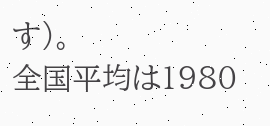す)。
全国平均は1980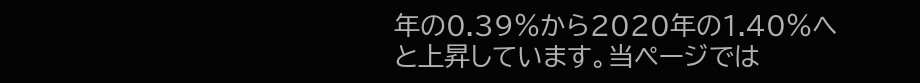年の0.39%から2020年の1.40%へと上昇しています。当ページでは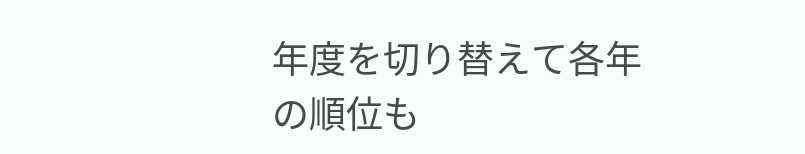年度を切り替えて各年の順位も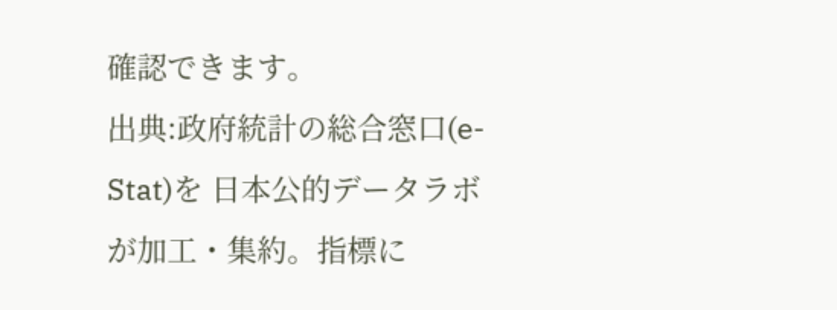確認できます。
出典:政府統計の総合窓口(e-Stat)を 日本公的データラボ が加工・集約。指標に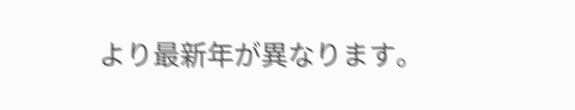より最新年が異なります。